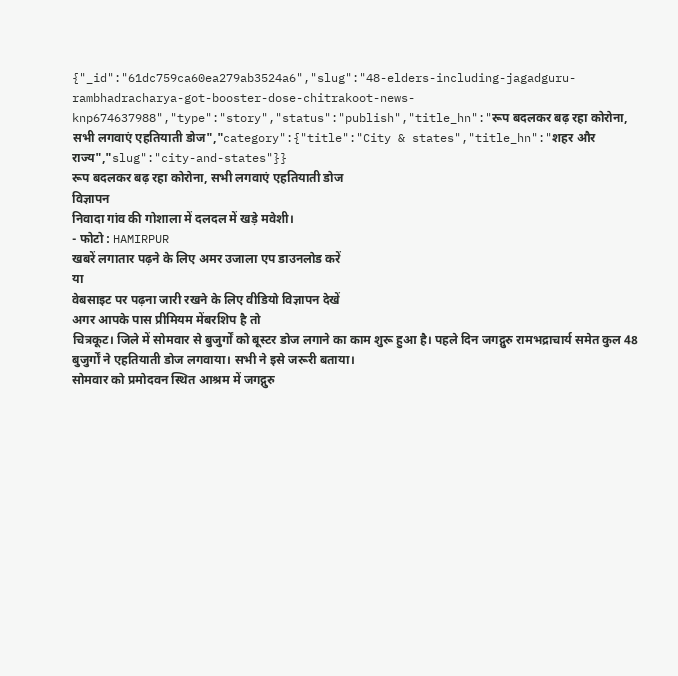{"_id":"61dc759ca60ea279ab3524a6","slug":"48-elders-including-jagadguru-rambhadracharya-got-booster-dose-chitrakoot-news-knp674637988","type":"story","status":"publish","title_hn":"रूप बदलकर बढ़ रहा कोरोना, सभी लगवाएं एहतियाती डोज","category":{"title":"City & states","title_hn":"शहर और राज्य","slug":"city-and-states"}}
रूप बदलकर बढ़ रहा कोरोना, सभी लगवाएं एहतियाती डोज
विज्ञापन
निवादा गांव की गोशाला में दलदल में खड़े मवेशी।
- फोटो : HAMIRPUR
खबरें लगातार पढ़ने के लिए अमर उजाला एप डाउनलोड करें
या
वेबसाइट पर पढ़ना जारी रखने के लिए वीडियो विज्ञापन देखें
अगर आपके पास प्रीमियम मेंबरशिप है तो
चित्रकूट। जिले में सोमवार से बुजुर्गों को बूस्टर डोज लगाने का काम शुरू हुआ है। पहले दिन जगद्गुरु रामभद्राचार्य समेत कुल 48 बुजुर्गों ने एहतियाती डोज लगवाया। सभी ने इसे जरूरी बताया।
सोमवार को प्रमोदवन स्थित आश्रम में जगद्गुरु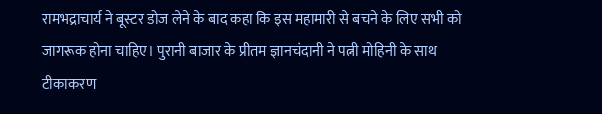रामभद्राचार्य ने बूस्टर डोज लेने के बाद कहा कि इस महामारी से बचने के लिए सभी को जागरूक होना चाहिए। पुरानी बाजार के प्रीतम ज्ञानचंदानी ने पत्नी मोहिनी के साथ टीकाकरण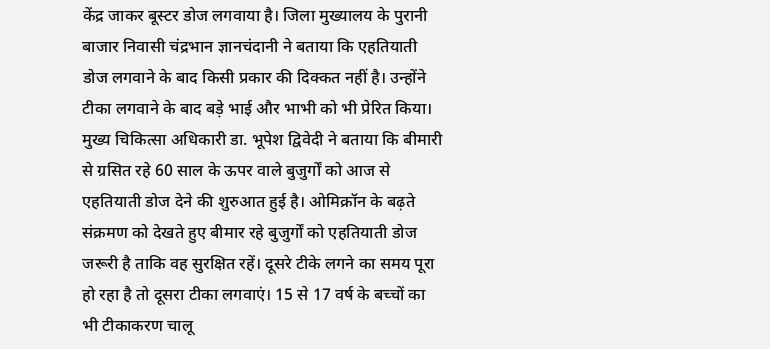केंद्र जाकर बूस्टर डोज लगवाया है। जिला मुख्यालय के पुरानी बाजार निवासी चंद्रभान ज्ञानचंदानी ने बताया कि एहतियाती डोज लगवाने के बाद किसी प्रकार की दिक्कत नहीं है। उन्होंने टीका लगवाने के बाद बड़े भाई और भाभी को भी प्रेरित किया।
मुख्य चिकित्सा अधिकारी डा. भूपेश द्विवेदी ने बताया कि बीमारी से ग्रसित रहे 60 साल के ऊपर वाले बुजुर्गों को आज से एहतियाती डोज देने की शुरुआत हुई है। ओमिक्रॉन के बढ़ते संक्रमण को देखते हुए बीमार रहे बुजुर्गों को एहतियाती डोज जरूरी है ताकि वह सुरक्षित रहें। दूसरे टीके लगने का समय पूरा हो रहा है तो दूसरा टीका लगवाएं। 15 से 17 वर्ष के बच्चों का भी टीकाकरण चालू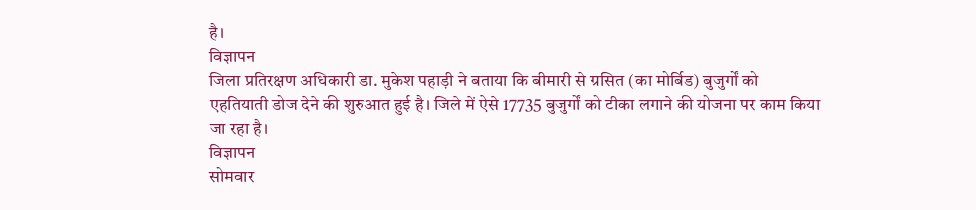है।
विज्ञापन
जिला प्रतिरक्षण अधिकारी डा. मुकेश पहाड़ी ने बताया कि बीमारी से ग्रसित (का मोर्बिड) बुजुर्गों को एहतियाती डोज देने की शुरुआत हुई है। जिले में ऐसे 17735 बुजुर्गों को टीका लगाने की योजना पर काम किया जा रहा है।
विज्ञापन
सोमवार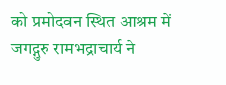को प्रमोदवन स्थित आश्रम में जगद्गुरु रामभद्राचार्य ने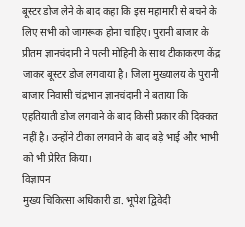बूस्टर डोज लेने के बाद कहा कि इस महामारी से बचने के लिए सभी को जागरूक होना चाहिए। पुरानी बाजार के प्रीतम ज्ञानचंदानी ने पत्नी मोहिनी के साथ टीकाकरण केंद्र जाकर बूस्टर डोज लगवाया है। जिला मुख्यालय के पुरानी बाजार निवासी चंद्रभान ज्ञानचंदानी ने बताया कि एहतियाती डोज लगवाने के बाद किसी प्रकार की दिक्कत नहीं है। उन्होंने टीका लगवाने के बाद बड़े भाई और भाभी को भी प्रेरित किया।
विज्ञापन
मुख्य चिकित्सा अधिकारी डा. भूपेश द्विवेदी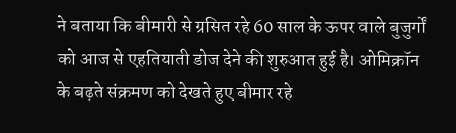ने बताया कि बीमारी से ग्रसित रहे 60 साल के ऊपर वाले बुजुर्गों को आज से एहतियाती डोज देने की शुरुआत हुई है। ओमिक्रॉन के बढ़ते संक्रमण को देखते हुए बीमार रहे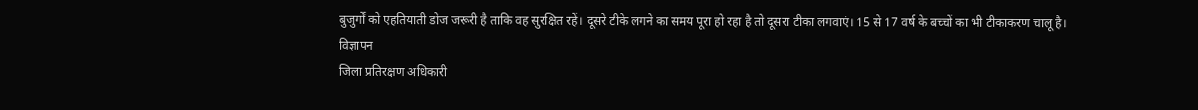बुजुर्गों को एहतियाती डोज जरूरी है ताकि वह सुरक्षित रहें। दूसरे टीके लगने का समय पूरा हो रहा है तो दूसरा टीका लगवाएं। 15 से 17 वर्ष के बच्चों का भी टीकाकरण चालू है।
विज्ञापन
जिला प्रतिरक्षण अधिकारी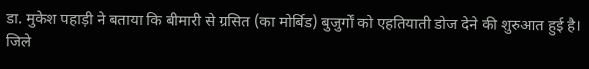डा. मुकेश पहाड़ी ने बताया कि बीमारी से ग्रसित (का मोर्बिड) बुजुर्गों को एहतियाती डोज देने की शुरुआत हुई है। जिले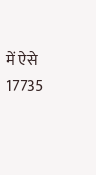में ऐसे 17735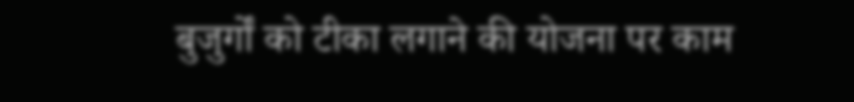बुजुर्गों को टीका लगाने की योजना पर काम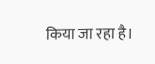किया जा रहा है।